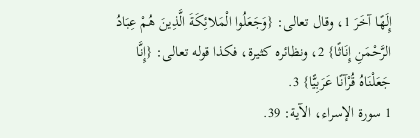إِلَهًا آخَرَ 1، وقال تعالى: {وَجَعَلُوا الْمَلائِكَةَ الَّذِينَ هُمْ عِبَادُ الرَّحْمَنِ إِنَاثًا} 2، ونظائره كثيرة، فكذا قوله تعالى: {إِنَّا جَعَلْنَاهُ قُرْآنًا عَرَبِيًّا} 3.
1 سورة الإسراء، الآية: 39.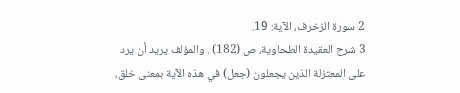2 سورة الزخرف، الآية: 19.
3 شرح العقيدة الطحاوية، ص (182) . والمؤلف يريد أن يرد على المعتزلة الذين يجعلون (جعل) في هذه الآية بمعنى خلق،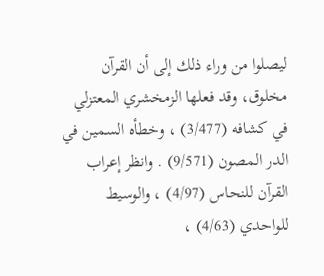ليصلوا من وراء ذلك إلى أن القرآن مخلوق، وقد فعلها الزمخشري المعتزلي في كشافه (3/477) ، وخطأه السمين في الدر المصون (9/571) . وانظر إعراب القرآن للنحاس (4/97) ، والوسيط للواحدي (4/63) ،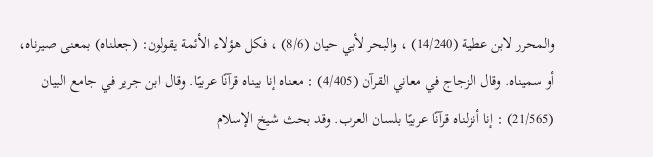والمحرر لابن عطية (14/240) ، والبحر لأبي حيان (8/6) ، فكل هؤلاء الأئمة يقولون: (جعلناه) بمعنى صيرناه، أو سميناه. وقال الزجاج في معاني القرآن (4/405) : معناه إنا بيناه قرآنًا عربيًا. وقال ابن جرير في جامع البيان (21/565) : إنا أنزلناه قرآنًا عربيًا بلسان العرب. وقد بحث شيخ الإسلام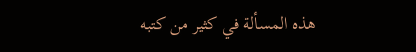هذه المسألة في كثير من كتبه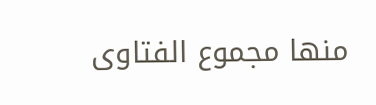منها مجموع الفتاوى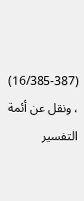(16/385-387) ، ونقل عن أئمة التفسير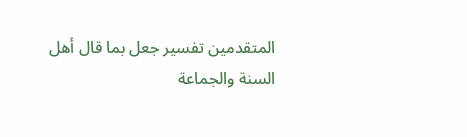المتقدمين تفسير جعل بما قال أهل السنة والجماعة